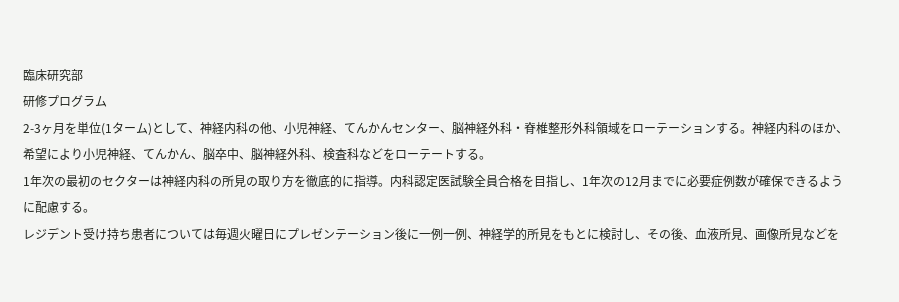臨床研究部
研修プログラム
2-3ヶ月を単位(1ターム)として、神経内科の他、小児神経、てんかんセンター、脳神経外科・脊椎整形外科領域をローテーションする。神経内科のほか、希望により小児神経、てんかん、脳卒中、脳神経外科、検査科などをローテートする。
1年次の最初のセクターは神経内科の所見の取り方を徹底的に指導。内科認定医試験全員合格を目指し、1年次の12月までに必要症例数が確保できるように配慮する。
レジデント受け持ち患者については毎週火曜日にプレゼンテーション後に一例一例、神経学的所見をもとに検討し、その後、血液所見、画像所見などを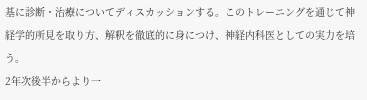基に診断・治療についてディスカッションする。このトレーニングを通じて神経学的所見を取り方、解釈を徹底的に身につけ、神経内科医としての実力を培う。
2年次後半からより一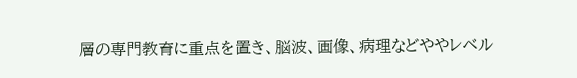層の専門教育に重点を置き、脳波、画像、病理などややレベル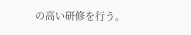の高い研修を行う。